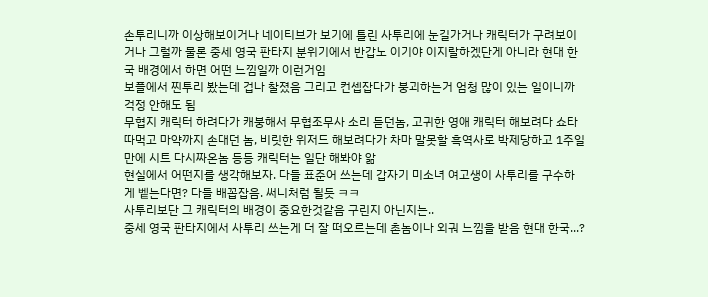손투리니까 이상해보이거나 네이티브가 보기에 틀린 사투리에 눈길가거나 캐릭터가 구려보이거나 그럴까 물론 중세 영국 판타지 분위기에서 반갑노 이기야 이지랄하겠단게 아니라 현대 한국 배경에서 하면 어떤 느낌일까 이런거임
보플에서 찐투리 봤는데 겁나 찰졌음 그리고 컨셉잡다가 붕괴하는거 엄청 많이 있는 일이니까 걱정 안해도 됨
무협지 캐릭터 하려다가 캐붕해서 무협조무사 소리 듣던놈, 고귀한 영애 캐릭터 해보려다 쇼타 따먹고 마약까지 손대던 놈, 비릿한 위저드 해보려다가 차마 말못할 흑역사로 박제당하고 1주일만에 시트 다시짜온놈 등등 캐릭터는 일단 해봐야 앎
현실에서 어떤지를 생각해보자. 다들 표준어 쓰는데 갑자기 미소녀 여고생이 사투리를 구수하게 벹는다면? 다들 배꼽잡음. 써니처럼 될듯 ㅋㅋ
사투리보단 그 캐릭터의 배경이 중요한것같음 구린지 아닌지는..
중세 영국 판타지에서 사투리 쓰는게 더 잘 떠오르는데 촌놈이나 외궈 느낌을 받음 현대 한국...?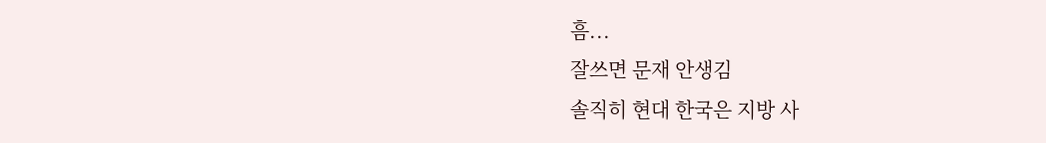흠...
잘쓰면 문재 안생김
솔직히 현대 한국은 지방 사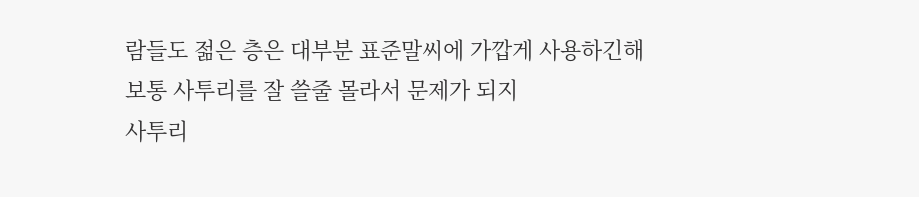람들도 젊은 층은 대부분 표준말씨에 가깝게 사용하긴해
보통 사투리를 잘 쓸줄 몰라서 문제가 되지
사투리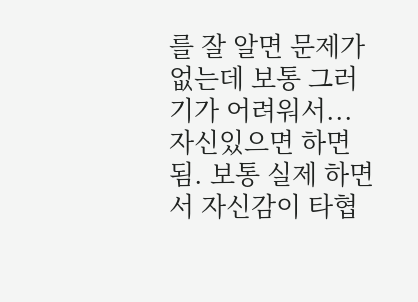를 잘 알면 문제가 없는데 보통 그러기가 어려워서...
자신있으면 하면 됨. 보통 실제 하면서 자신감이 타협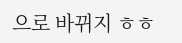으로 바뀌지 ㅎㅎ